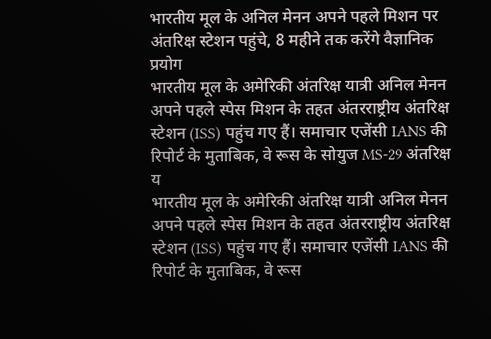भारतीय मूल के अनिल मेनन अपने पहले मिशन पर अंतरिक्ष स्टेशन पहुंचे, 8 महीने तक करेंगे वैज्ञानिक प्रयोग
भारतीय मूल के अमेरिकी अंतरिक्ष यात्री अनिल मेनन अपने पहले स्पेस मिशन के तहत अंतरराष्ट्रीय अंतरिक्ष स्टेशन (ISS) पहुंच गए हैं। समाचार एजेंसी IANS की रिपोर्ट के मुताबिक, वे रूस के सोयुज MS-29 अंतरिक्ष य
भारतीय मूल के अमेरिकी अंतरिक्ष यात्री अनिल मेनन अपने पहले स्पेस मिशन के तहत अंतरराष्ट्रीय अंतरिक्ष स्टेशन (ISS) पहुंच गए हैं। समाचार एजेंसी IANS की रिपोर्ट के मुताबिक, वे रूस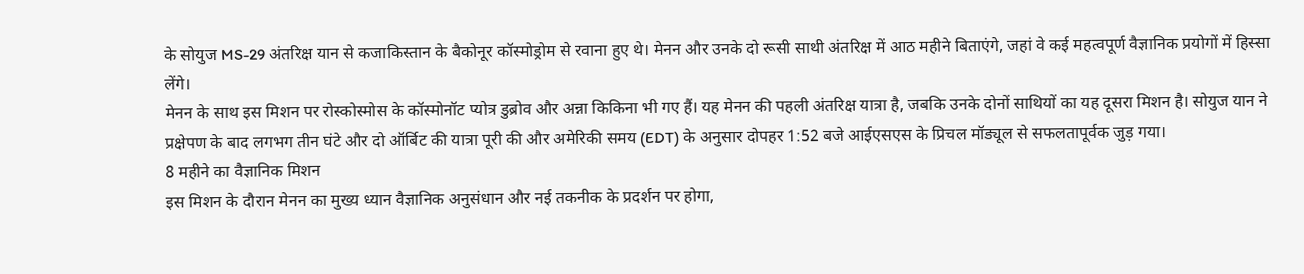के सोयुज MS-29 अंतरिक्ष यान से कजाकिस्तान के बैकोनूर कॉस्मोड्रोम से रवाना हुए थे। मेनन और उनके दो रूसी साथी अंतरिक्ष में आठ महीने बिताएंगे, जहां वे कई महत्वपूर्ण वैज्ञानिक प्रयोगों में हिस्सा लेंगे।
मेनन के साथ इस मिशन पर रोस्कोस्मोस के कॉस्मोनॉट प्योत्र डुब्रोव और अन्ना किकिना भी गए हैं। यह मेनन की पहली अंतरिक्ष यात्रा है, जबकि उनके दोनों साथियों का यह दूसरा मिशन है। सोयुज यान ने प्रक्षेपण के बाद लगभग तीन घंटे और दो ऑर्बिट की यात्रा पूरी की और अमेरिकी समय (EDT) के अनुसार दोपहर 1:52 बजे आईएसएस के प्रिचल मॉड्यूल से सफलतापूर्वक जुड़ गया।
8 महीने का वैज्ञानिक मिशन
इस मिशन के दौरान मेनन का मुख्य ध्यान वैज्ञानिक अनुसंधान और नई तकनीक के प्रदर्शन पर होगा,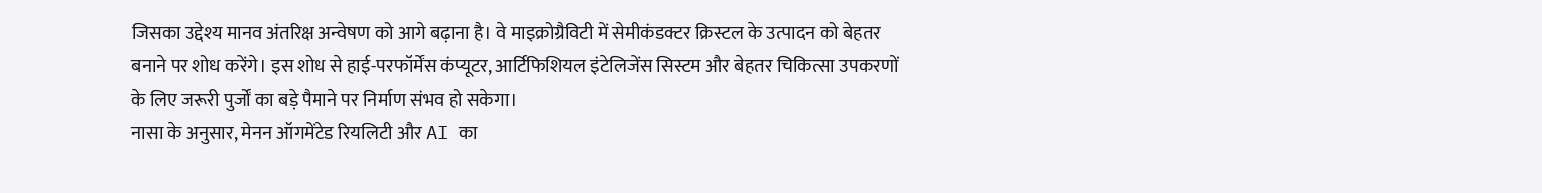जिसका उद्देश्य मानव अंतरिक्ष अन्वेषण को आगे बढ़ाना है। वे माइक्रोग्रैविटी में सेमीकंडक्टर क्रिस्टल के उत्पादन को बेहतर बनाने पर शोध करेंगे। इस शोध से हाई-परफॉर्मेंस कंप्यूटर, आर्टिफिशियल इंटेलिजेंस सिस्टम और बेहतर चिकित्सा उपकरणों के लिए जरूरी पुर्जों का बड़े पैमाने पर निर्माण संभव हो सकेगा।
नासा के अनुसार, मेनन ऑगमेंटेड रियलिटी और AI का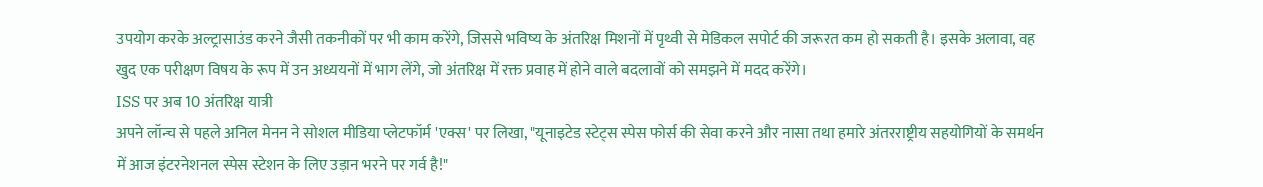उपयोग करके अल्ट्रासाउंड करने जैसी तकनीकों पर भी काम करेंगे, जिससे भविष्य के अंतरिक्ष मिशनों में पृथ्वी से मेडिकल सपोर्ट की जरूरत कम हो सकती है। इसके अलावा, वह खुद एक परीक्षण विषय के रूप में उन अध्ययनों में भाग लेंगे, जो अंतरिक्ष में रक्त प्रवाह में होने वाले बदलावों को समझने में मदद करेंगे।
ISS पर अब 10 अंतरिक्ष यात्री
अपने लॉन्च से पहले अनिल मेनन ने सोशल मीडिया प्लेटफॉर्म 'एक्स' पर लिखा, "यूनाइटेड स्टेट्स स्पेस फोर्स की सेवा करने और नासा तथा हमारे अंतरराष्ट्रीय सहयोगियों के समर्थन में आज इंटरनेशनल स्पेस स्टेशन के लिए उड़ान भरने पर गर्व है!"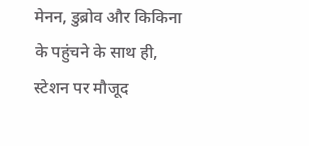मेनन, डुब्रोव और किकिना के पहुंचने के साथ ही, स्टेशन पर मौजूद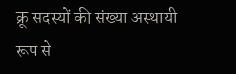क्रू सदस्यों की संख्या अस्थायी रूप से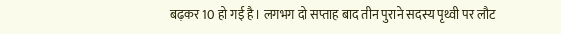बढ़कर 10 हो गई है। लगभग दो सप्ताह बाद तीन पुराने सदस्य पृथ्वी पर लौट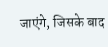जाएंगे, जिसके बाद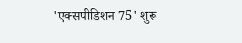'एक्सपीडिशन 75' शुरू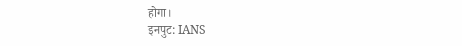होगा।
इनपुट: IANS